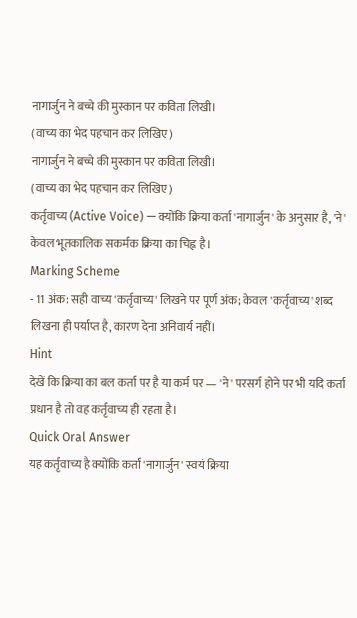नागार्जुन ने बच्चे की मुस्कान पर कविता लिखी।
(वाच्य का भेद पहचान कर लिखिए)
नागार्जुन ने बच्चे की मुस्कान पर कविता लिखी।
(वाच्य का भेद पहचान कर लिखिए)
कर्तृवाच्य (Active Voice) — क्योंकि क्रिया कर्ता 'नागार्जुन' के अनुसार है, 'ने' केवल भूतकालिक सकर्मक क्रिया का चिह्न है।
Marking Scheme
- 11 अंक: सही वाच्य 'कर्तृवाच्य' लिखने पर पूर्ण अंक; केवल 'कर्तृवाच्य' शब्द लिखना ही पर्याप्त है, कारण देना अनिवार्य नहीं।
Hint
देखें कि क्रिया का बल कर्ता पर है या कर्म पर — 'ने' परसर्ग होने पर भी यदि कर्ता प्रधान है तो वह कर्तृवाच्य ही रहता है।
Quick Oral Answer
यह कर्तृवाच्य है क्योंकि कर्ता 'नागार्जुन' स्वयं क्रिया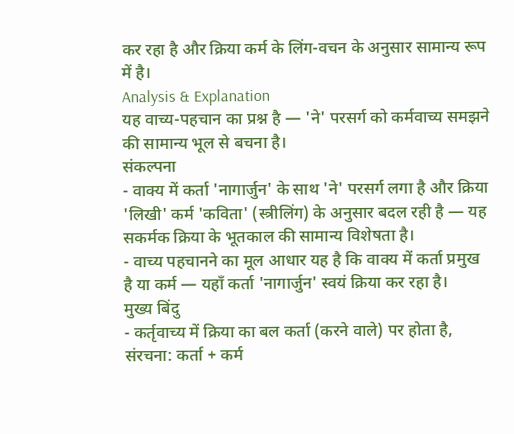कर रहा है और क्रिया कर्म के लिंग-वचन के अनुसार सामान्य रूप में है।
Analysis & Explanation
यह वाच्य-पहचान का प्रश्न है — 'ने' परसर्ग को कर्मवाच्य समझने की सामान्य भूल से बचना है।
संकल्पना
- वाक्य में कर्ता 'नागार्जुन' के साथ 'ने' परसर्ग लगा है और क्रिया 'लिखी' कर्म 'कविता' (स्त्रीलिंग) के अनुसार बदल रही है — यह सकर्मक क्रिया के भूतकाल की सामान्य विशेषता है।
- वाच्य पहचानने का मूल आधार यह है कि वाक्य में कर्ता प्रमुख है या कर्म — यहाँ कर्ता 'नागार्जुन' स्वयं क्रिया कर रहा है।
मुख्य बिंदु
- कर्तृवाच्य में क्रिया का बल कर्ता (करने वाले) पर होता है, संरचना: कर्ता + कर्म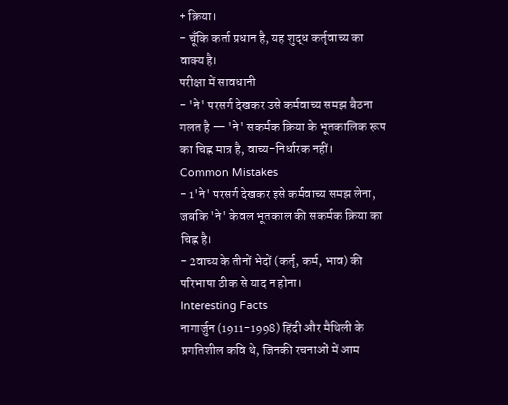+ क्रिया।
- चूँकि कर्ता प्रधान है, यह शुद्ध कर्तृवाच्य का वाक्य है।
परीक्षा में सावधानी
- 'ने' परसर्ग देखकर उसे कर्मवाच्य समझ बैठना गलत है — 'ने' सकर्मक क्रिया के भूतकालिक रूप का चिह्न मात्र है, वाच्य-निर्धारक नहीं।
Common Mistakes
- 1'ने' परसर्ग देखकर इसे कर्मवाच्य समझ लेना, जबकि 'ने' केवल भूतकाल की सकर्मक क्रिया का चिह्न है।
- 2वाच्य के तीनों भेदों (कर्तृ, कर्म, भाव) की परिभाषा ठीक से याद न होना।
Interesting Facts
नागार्जुन (1911-1998) हिंदी और मैथिली के प्रगतिशील कवि थे, जिनकी रचनाओं में आम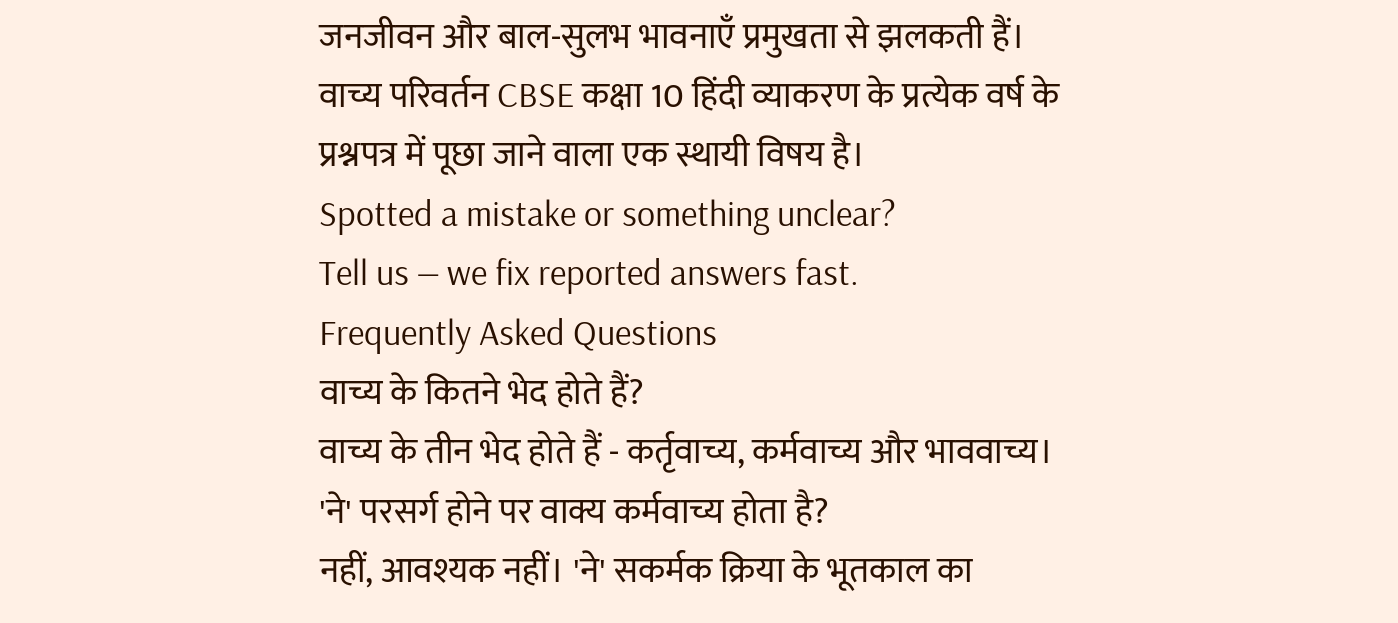जनजीवन और बाल-सुलभ भावनाएँ प्रमुखता से झलकती हैं।
वाच्य परिवर्तन CBSE कक्षा 10 हिंदी व्याकरण के प्रत्येक वर्ष के प्रश्नपत्र में पूछा जाने वाला एक स्थायी विषय है।
Spotted a mistake or something unclear?
Tell us — we fix reported answers fast.
Frequently Asked Questions
वाच्य के कितने भेद होते हैं?
वाच्य के तीन भेद होते हैं - कर्तृवाच्य, कर्मवाच्य और भाववाच्य।
'ने' परसर्ग होने पर वाक्य कर्मवाच्य होता है?
नहीं, आवश्यक नहीं। 'ने' सकर्मक क्रिया के भूतकाल का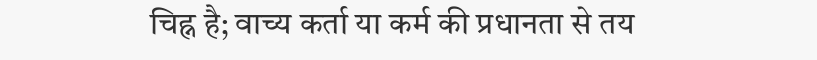चिह्न है; वाच्य कर्ता या कर्म की प्रधानता से तय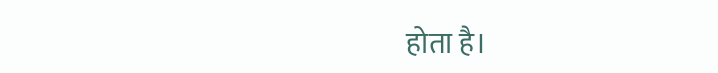होता है।